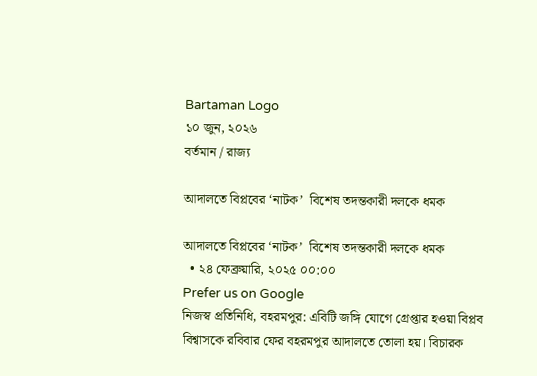Bartaman Logo
১০ জুন, ২০২৬
বর্তমান / রাজ্য

আদালতে বিপ্লবের ‘নাটক’  বিশেষ তদন্তকারী দলকে ধমক

আদালতে বিপ্লবের ‘নাটক’  বিশেষ তদন্তকারী দলকে ধমক
  • ২৪ ফেব্রুয়ারি, ২০২৫ ০০:০০
Prefer us on Google
নিজস্ব প্রতিনিধি, বহরমপুর: এবিটি জঙ্গি যোগে গ্রেপ্তার হওয়া বিপ্লব বিশ্বাসকে রবিবার ফের বহরমপুর আদালতে তোলা হয়। বিচারক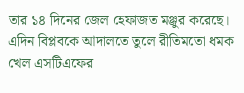তার ১৪ দিনের জেল হেফাজত মঞ্জুর করেছে। এদিন বিপ্লবকে আদালতে তুলে রীতিমতো ধমক খেল এসটিএফের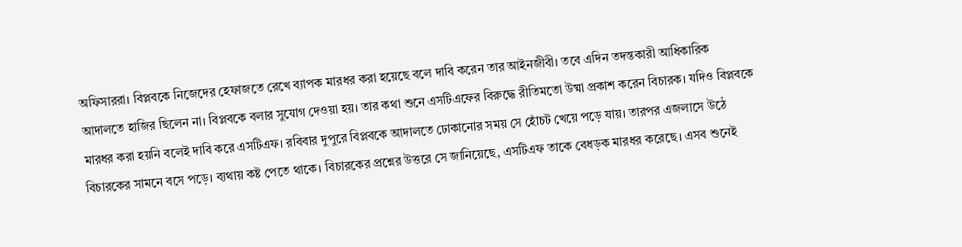অফিসাররা। বিপ্লবকে নিজেদের হেফাজতে রেখে ব্যাপক মারধর করা হয়েছে বলে দাবি করেন তার আইনজীবী। তবে এদিন তদন্তকারী আধিকারিক আদালতে হাজির ছিলেন না। বিপ্লবকে বলার সুযোগ দেওয়া হয়। তার কথা শুনে এসটিএফের বিরুদ্ধে রীতিমতো উষ্মা প্রকাশ করেন বিচারক। যদিও বিপ্লবকে মারধর করা হয়নি বলেই দাবি করে এসটিএফ। রবিবার দুপুরে বিপ্লবকে আদালতে ঢোকানোর সময় সে হোঁচট খেয়ে পড়ে যায়। তারপর এজলাসে উঠে বিচারকের সামনে বসে পড়ে। ব্যথায় কষ্ট পেতে থাকে। বিচারকের প্রশ্নের উত্তরে সে জানিয়েছে, এসটিএফ তাকে বেধড়ক মারধর করেছে। এসব শুনেই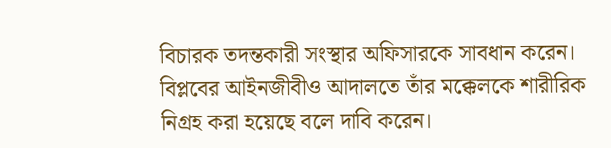বিচারক তদন্তকারী সংস্থার অফিসারকে সাবধান করেন। বিপ্লবের আইনজীবীও আদালতে তাঁর মক্কেলকে শারীরিক নিগ্রহ করা হয়েছে বলে দাবি করেন।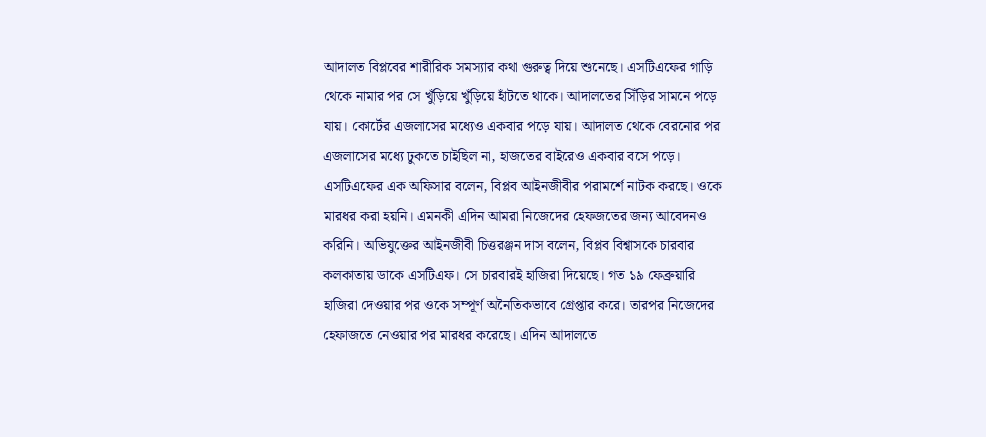আদালত বিপ্লবের শারীরিক সমস্যার কথা গুরুত্ব দিয়ে শুনেছে। এসটিএফের গাড়ি থেকে নামার পর সে খুঁড়িয়ে খুঁড়িয়ে হাঁটতে থাকে। আদালতের সিঁড়ির সামনে পড়ে যায়। কোর্টের এজলাসের মধ্যেও একবার পড়ে যায়। আদালত থেকে বেরনোর পর এজলাসের মধ্যে ঢুকতে চাইছিল না, হাজতের বাইরেও একবার বসে পড়ে। এসটিএফের এক অফিসার বলেন, বিপ্লব আইনজীবীর পরামর্শে নাটক করছে। ওকে মারধর করা হয়নি। এমনকী এদিন আমরা নিজেদের হেফজতের জন্য আবেদনও করিনি। অভিযুক্তের আইনজীবী চিত্তরঞ্জন দাস বলেন, বিপ্লব বিশ্বাসকে চারবার কলকাতায় ডাকে এসটিএফ। সে চারবারই হাজিরা দিয়েছে। গত ১৯ ফেব্রুয়ারি হাজিরা দেওয়ার পর ওকে সম্পূর্ণ অনৈতিকভাবে গ্রেপ্তার করে। তারপর নিজেদের হেফাজতে নেওয়ার পর মারধর করেছে। এদিন আদালতে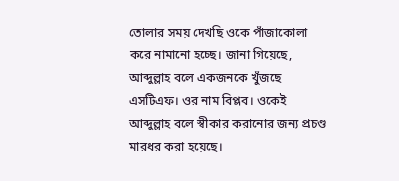তোলার সময় দেখছি ওকে পাঁজাকোলা করে নামানো হচ্ছে। জানা গিয়েছে, আব্দুল্লাহ বলে একজনকে খুঁজছে এসটিএফ। ওর নাম বিপ্লব। ওকেই আব্দুল্লাহ বলে স্বীকার করানোর জন্য প্রচণ্ড মারধর করা হয়েছে।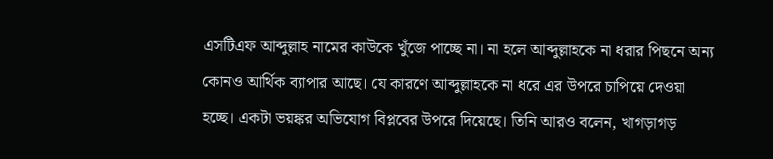এসটিএফ আব্দুল্লাহ নামের কাউকে খুঁজে পাচ্ছে না। না হলে আব্দুল্লাহকে না ধরার পিছনে অন্য কোনও আর্থিক ব্যাপার আছে। যে কারণে আব্দুল্লাহকে না ধরে এর উপরে চাপিয়ে দেওয়া হচ্ছে। একটা ভয়ঙ্কর অভিযোগ বিপ্লবের উপরে দিয়েছে। তিনি আরও বলেন, খাগড়াগড়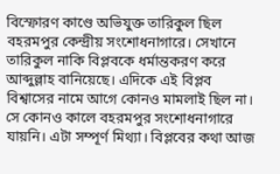বিস্ফোরণ কাণ্ডে অভিযুক্ত তারিকুল ছিল বহরমপুর কেন্দ্রীয় সংশোধনাগারে। সেখানে তারিকুল নাকি বিপ্লবকে ধর্মান্তকরণ করে আব্দুল্লাহ বানিয়েছে। এদিকে এই বিপ্লব বিশ্বাসের নামে আগে কোনও মামলাই ছিল না। সে কোনও কালে বহরমপুর সংশোধনাগারে যায়নি। এটা সম্পূর্ণ মিথ্যা। বিপ্লবের কথা আজ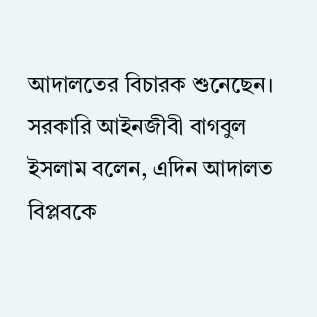আদালতের বিচারক শুনেছেন। সরকারি আইনজীবী বাগবুল ইসলাম বলেন, এদিন আদালত বিপ্লবকে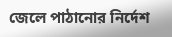জেলে পাঠানোর নির্দেশ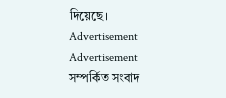দিয়েছে।
Advertisement
Advertisement
সম্পর্কিত সংবাদ